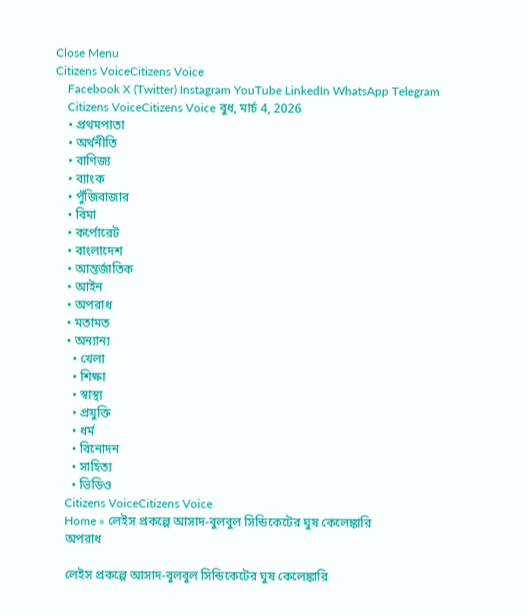Close Menu
Citizens VoiceCitizens Voice
    Facebook X (Twitter) Instagram YouTube LinkedIn WhatsApp Telegram
    Citizens VoiceCitizens Voice বুধ, মার্চ 4, 2026
    • প্রথমপাতা
    • অর্থনীতি
    • বাণিজ্য
    • ব্যাংক
    • পুঁজিবাজার
    • বিমা
    • কর্পোরেট
    • বাংলাদেশ
    • আন্তর্জাতিক
    • আইন
    • অপরাধ
    • মতামত
    • অন্যান্য
      • খেলা
      • শিক্ষা
      • স্বাস্থ্য
      • প্রযুক্তি
      • ধর্ম
      • বিনোদন
      • সাহিত্য
      • ভিডিও
    Citizens VoiceCitizens Voice
    Home » লেইস প্রকল্পে আসাদ-বুলবুল সিন্ডিকেটের ঘুষ কেলেঙ্কারি
    অপরাধ

    লেইস প্রকল্পে আসাদ-বুলবুল সিন্ডিকেটের ঘুষ কেলেঙ্কারি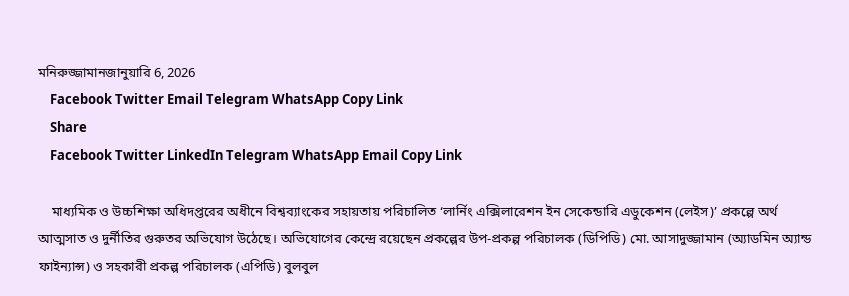মনিরুজ্জামানজানুয়ারি 6, 2026
    Facebook Twitter Email Telegram WhatsApp Copy Link
    Share
    Facebook Twitter LinkedIn Telegram WhatsApp Email Copy Link

    মাধ্যমিক ও উচ্চশিক্ষা অধিদপ্তরের অধীনে বিশ্বব্যাংকের সহায়তায় পরিচালিত ‘লার্নিং এক্সিলারেশন ইন সেকেন্ডারি এডুকেশন (লেইস)’ প্রকল্পে অর্থ আত্মসাত ও দুর্নীতির গুরুতর অভিযোগ উঠেছে। অভিযোগের কেন্দ্রে রয়েছেন প্রকল্পের উপ-প্রকল্প পরিচালক (ডিপিডি) মো. আসাদুজ্জামান (অ্যাডমিন অ্যান্ড ফাইন্যান্স) ও সহকারী প্রকল্প পরিচালক (এপিডি) বুলবুল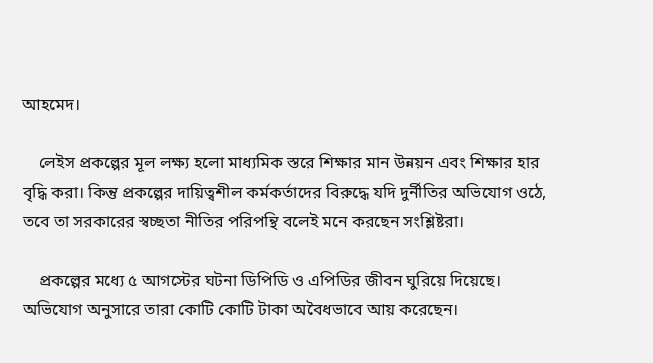আহমেদ।

    লেইস প্রকল্পের মূল লক্ষ্য হলো মাধ্যমিক স্তরে শিক্ষার মান উন্নয়ন এবং শিক্ষার হার বৃদ্ধি করা। কিন্তু প্রকল্পের দায়িত্বশীল কর্মকর্তাদের বিরুদ্ধে যদি দুর্নীতির অভিযোগ ওঠে, তবে তা সরকারের স্বচ্ছতা নীতির পরিপন্থি বলেই মনে করছেন সংশ্লিষ্টরা।

    প্রকল্পের মধ্যে ৫ আগস্টের ঘটনা ডিপিডি ও এপিডির জীবন ঘুরিয়ে দিয়েছে। অভিযোগ অনুসারে তারা কোটি কোটি টাকা অবৈধভাবে আয় করেছেন।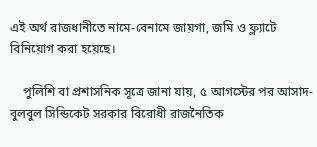এই অর্থ রাজধানীতে নামে-বেনামে জায়গা, জমি ও ফ্ল্যাটে বিনিয়োগ করা হয়েছে।

    পুলিশি বা প্রশাসনিক সূত্রে জানা যায়, ৫ আগস্টের পর আসাদ-বুলবুল সিন্ডিকেট সরকার বিরোধী রাজনৈতিক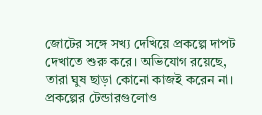জোটের সঙ্গে সখ্য দেখিয়ে প্রকল্পে দাপট দেখাতে শুরু করে। অভিযোগ রয়েছে, তারা ঘুষ ছাড়া কোনো কাজই করেন না। প্রকল্পের টেন্ডারগুলোও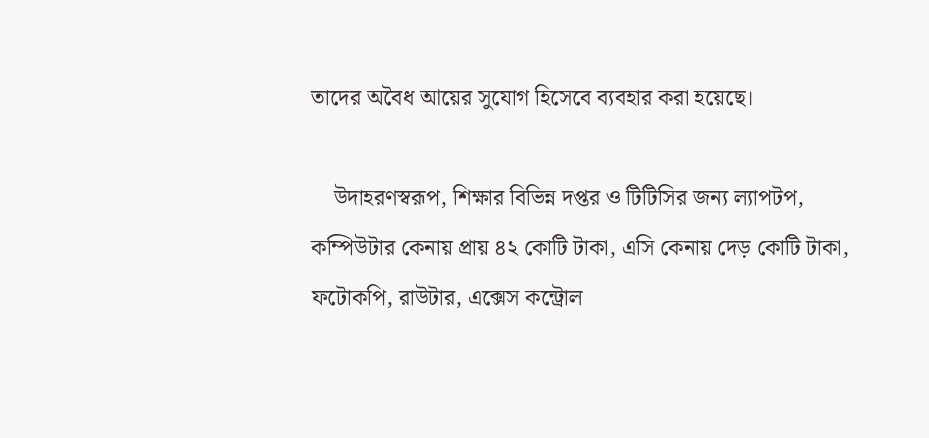তাদের অবৈধ আয়ের সুযোগ হিসেবে ব্যবহার করা হয়েছে।

    উদাহরণস্বরূপ, শিক্ষার বিভিন্ন দপ্তর ও টিটিসির জন্য ল্যাপটপ, কম্পিউটার কেনায় প্রায় ৪২ কোটি টাকা, এসি কেনায় দেড় কোটি টাকা, ফটোকপি, রাউটার, এক্সেস কন্ট্রোল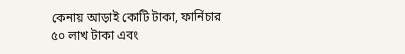কেনায় আড়াই কোটি টাকা, ফার্নিচার ৫০ লাখ টাকা এবং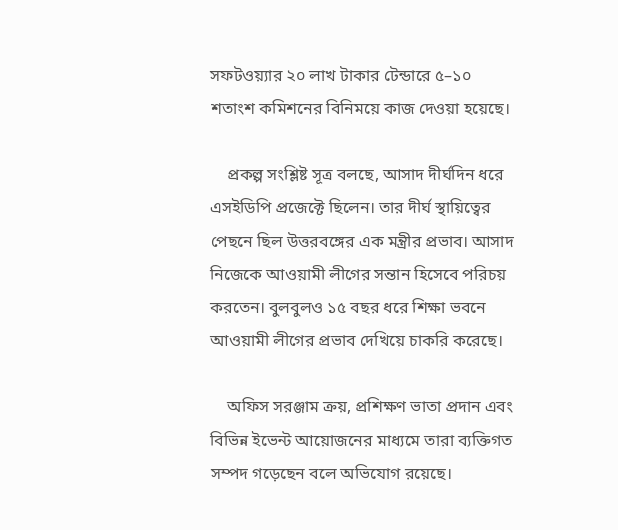সফটওয়্যার ২০ লাখ টাকার টেন্ডারে ৫–১০ শতাংশ কমিশনের বিনিময়ে কাজ দেওয়া হয়েছে।

    প্রকল্প সংশ্লিষ্ট সূত্র বলছে, আসাদ দীর্ঘদিন ধরে এসইডিপি প্রজেক্টে ছিলেন। তার দীর্ঘ স্থায়িত্বের পেছনে ছিল উত্তরবঙ্গের এক মন্ত্রীর প্রভাব। আসাদ নিজেকে আওয়ামী লীগের সন্তান হিসেবে পরিচয় করতেন। বুলবুলও ১৫ বছর ধরে শিক্ষা ভবনে আওয়ামী লীগের প্রভাব দেখিয়ে চাকরি করেছে।

    অফিস সরঞ্জাম ক্রয়, প্রশিক্ষণ ভাতা প্রদান এবং বিভিন্ন ইভেন্ট আয়োজনের মাধ্যমে তারা ব্যক্তিগত সম্পদ গড়েছেন বলে অভিযোগ রয়েছে।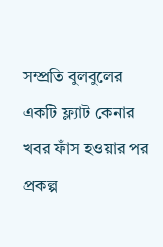সম্প্রতি বুলবুলের একটি ফ্ল্যাট কেনার খবর ফাঁস হওয়ার পর প্রকল্প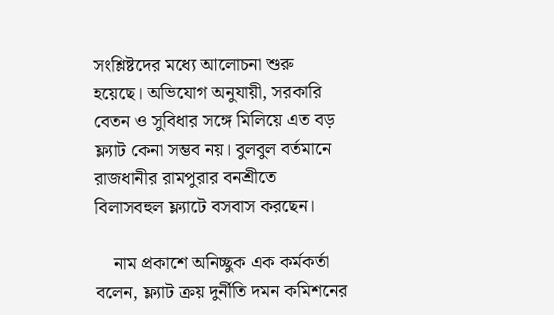সংশ্লিষ্টদের মধ্যে আলোচনা শুরু হয়েছে। অভিযোগ অনুযায়ী, সরকারি বেতন ও সুবিধার সঙ্গে মিলিয়ে এত বড় ফ্ল্যাট কেনা সম্ভব নয়। বুলবুল বর্তমানে রাজধানীর রামপুরার বনশ্রীতে বিলাসবহুল ফ্ল্যাটে বসবাস করছেন।

    নাম প্রকাশে অনিচ্ছুক এক কর্মকর্তা বলেন, ফ্ল্যাট ক্রয় দুর্নীতি দমন কমিশনের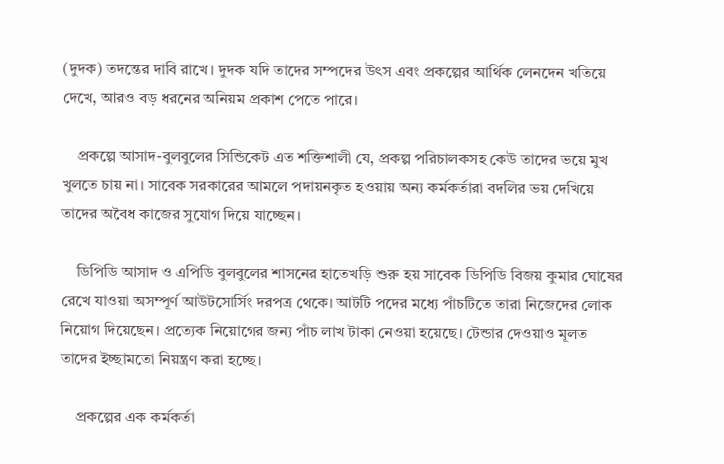(দুদক) তদন্তের দাবি রাখে। দুদক যদি তাদের সম্পদের উৎস এবং প্রকল্পের আর্থিক লেনদেন খতিয়ে দেখে, আরও বড় ধরনের অনিয়ম প্রকাশ পেতে পারে।

    প্রকল্পে আসাদ-বুলবুলের সিন্ডিকেট এত শক্তিশালী যে, প্রকল্প পরিচালকসহ কেউ তাদের ভয়ে মুখ খুলতে চায় না। সাবেক সরকারের আমলে পদায়নকৃত হওয়ায় অন্য কর্মকর্তারা বদলির ভয় দেখিয়ে তাদের অবৈধ কাজের সুযোগ দিয়ে যাচ্ছেন।

    ডিপিডি আসাদ ও এপিডি বুলবুলের শাসনের হাতেখড়ি শুরু হয় সাবেক ডিপিডি বিজয় কুমার ঘোষের রেখে যাওয়া অসম্পূর্ণ আউটসোর্সিং দরপত্র থেকে। আটটি পদের মধ্যে পাঁচটিতে তারা নিজেদের লোক নিয়োগ দিয়েছেন। প্রত্যেক নিয়োগের জন্য পাঁচ লাখ টাকা নেওয়া হয়েছে। টেন্ডার দেওয়াও মূলত তাদের ইচ্ছামতো নিয়ন্ত্রণ করা হচ্ছে।

    প্রকল্পের এক কর্মকর্তা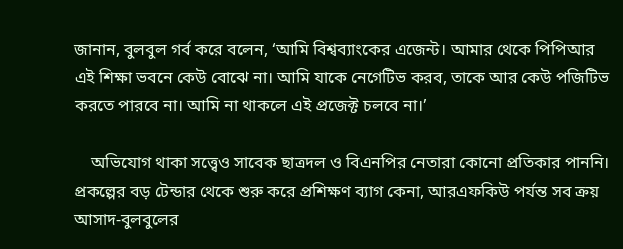জানান, বুলবুল গর্ব করে বলেন, ‘আমি বিশ্বব্যাংকের এজেন্ট। আমার থেকে পিপিআর এই শিক্ষা ভবনে কেউ বোঝে না। আমি যাকে নেগেটিভ করব, তাকে আর কেউ পজিটিভ করতে পারবে না। আমি না থাকলে এই প্রজেক্ট চলবে না।’

    অভিযোগ থাকা সত্ত্বেও সাবেক ছাত্রদল ও বিএনপির নেতারা কোনো প্রতিকার পাননি। প্রকল্পের বড় টেন্ডার থেকে শুরু করে প্রশিক্ষণ ব্যাগ কেনা, আরএফকিউ পর্যন্ত সব ক্রয় আসাদ-বুলবুলের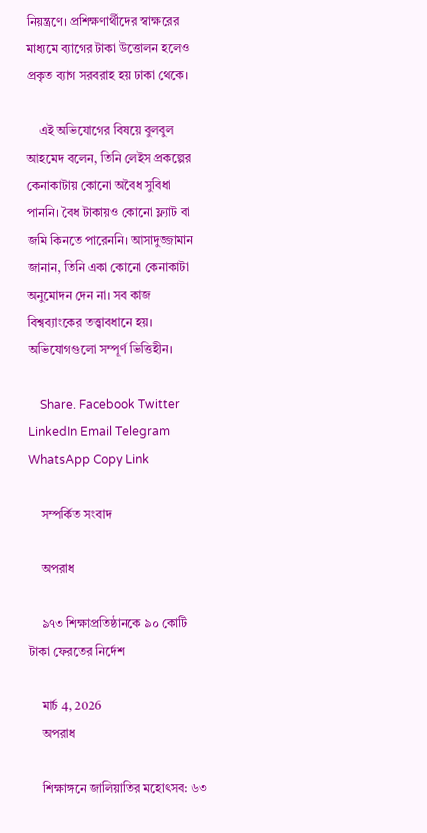নিয়ন্ত্রণে। প্রশিক্ষণার্থীদের স্বাক্ষরের মাধ্যমে ব্যাগের টাকা উত্তোলন হলেও প্রকৃত ব্যাগ সরবরাহ হয় ঢাকা থেকে।

    এই অভিযোগের বিষয়ে বুলবুল আহমেদ বলেন, তিনি লেইস প্রকল্পের কেনাকাটায় কোনো অবৈধ সুবিধা পাননি। বৈধ টাকায়ও কোনো ফ্ল্যাট বা জমি কিনতে পারেননি। আসাদুজ্জামান জানান, তিনি একা কোনো কেনাকাটা অনুমোদন দেন না। সব কাজ বিশ্বব্যাংকের তত্ত্বাবধানে হয়। অভিযোগগুলো সম্পূর্ণ ভিত্তিহীন।

    Share. Facebook Twitter LinkedIn Email Telegram WhatsApp Copy Link

    সম্পর্কিত সংবাদ

    অপরাধ

    ৯৭৩ শিক্ষাপ্রতিষ্ঠানকে ৯০ কোটি টাকা ফেরতের নির্দেশ

    মার্চ 4, 2026
    অপরাধ

    শিক্ষাঙ্গনে জালিয়াতির মহোৎসব: ৬৩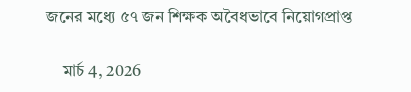জনের মধ্যে ৫৭ জন শিক্ষক অবৈধভাবে নিয়োগপ্রাপ্ত

    মার্চ 4, 2026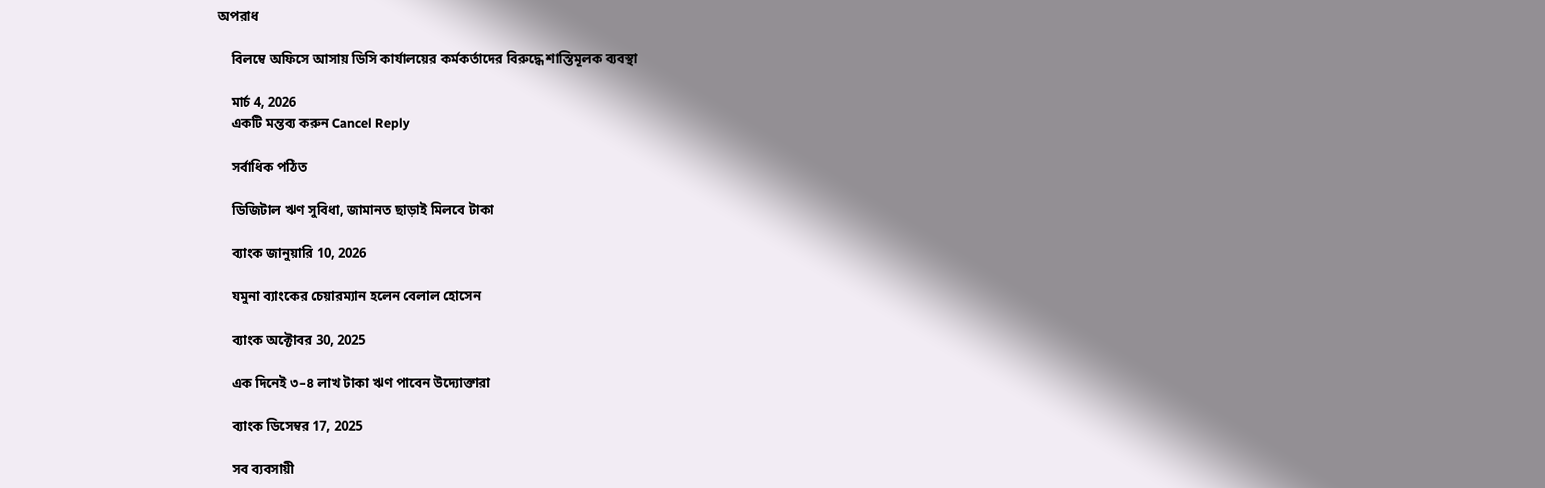অপরাধ

    বিলম্বে অফিসে আসায় ডিসি কার্যালয়ের কর্মকর্তাদের বিরুদ্ধে শাস্তিমূলক ব্যবস্থা

    মার্চ 4, 2026
    একটি মন্তব্য করুন Cancel Reply

    সর্বাধিক পঠিত

    ডিজিটাল ঋণ সুবিধা, জামানত ছাড়াই মিলবে টাকা

    ব্যাংক জানুয়ারি 10, 2026

    যমুনা ব্যাংকের চেয়ারম্যান হলেন বেলাল হোসেন

    ব্যাংক অক্টোবর 30, 2025

    এক দিনেই ৩–৪ লাখ টাকা ঋণ পাবেন উদ্যোক্তারা

    ব্যাংক ডিসেম্বর 17, 2025

    সব ব্যবসায়ী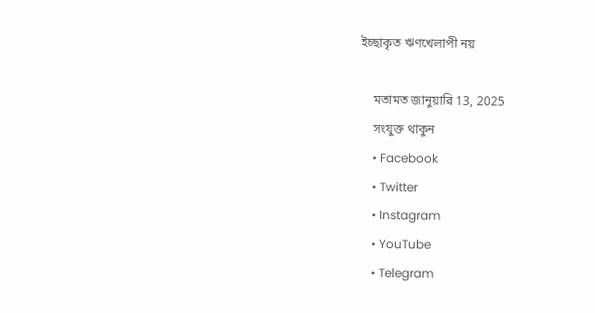ইচ্ছাকৃত ঋণখেলাপী নয়

    মতামত জানুয়ারি 13, 2025
    সংযুক্ত থাকুন
    • Facebook
    • Twitter
    • Instagram
    • YouTube
    • Telegram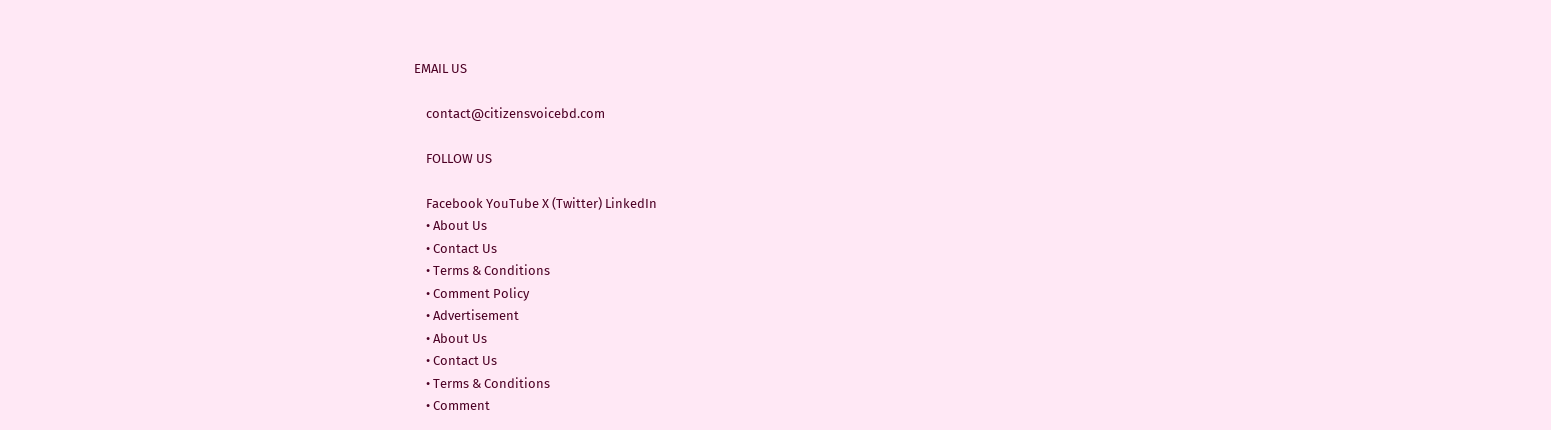EMAIL US

    contact@citizensvoicebd.com

    FOLLOW US

    Facebook YouTube X (Twitter) LinkedIn
    • About Us
    • Contact Us
    • Terms & Conditions
    • Comment Policy
    • Advertisement
    • About Us
    • Contact Us
    • Terms & Conditions
    • Comment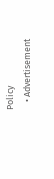Policy
    • Advertisement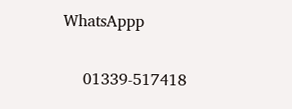WhatsAppp

    01339-517418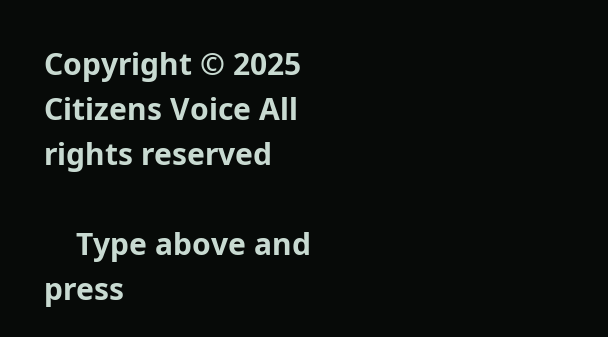Copyright © 2025 Citizens Voice All rights reserved

    Type above and press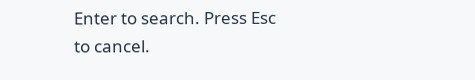Enter to search. Press Esc to cancel.